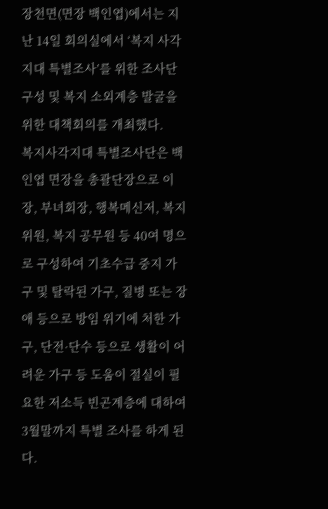장천면(면장 백인엽)에서는 지난 14일 회의실에서 ‘복지 사각지대 특별조사’를 위한 조사단 구성 및 복지 소외계층 발굴을 위한 대책회의를 개최했다.
복지사각지대 특별조사단은 백인엽 면장을 총괄단장으로 이장, 부녀회장, 행복메신저, 복지위원, 복지 공무원 등 40여 명으로 구성하여 기초수급 중지 가구 및 탈락된 가구, 질병 또는 장애 등으로 방임 위기에 처한 가구, 단전·단수 등으로 생활이 어려운 가구 등 도움이 절실이 필요한 저소득 빈곤계층에 대하여 3월말까지 특별 조사를 하게 된다.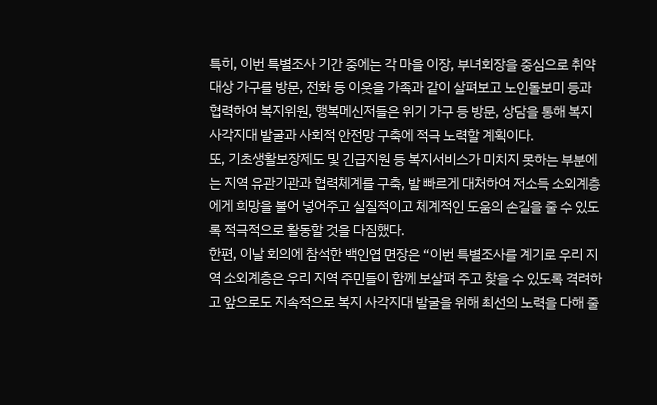특히, 이번 특별조사 기간 중에는 각 마을 이장, 부녀회장을 중심으로 취약대상 가구를 방문, 전화 등 이웃을 가족과 같이 살펴보고 노인돌보미 등과 협력하여 복지위원, 행복메신저들은 위기 가구 등 방문, 상담을 통해 복지 사각지대 발굴과 사회적 안전망 구축에 적극 노력할 계획이다.
또, 기초생활보장제도 및 긴급지원 등 복지서비스가 미치지 못하는 부분에는 지역 유관기관과 협력체계를 구축, 발 빠르게 대처하여 저소득 소외계층에게 희망을 불어 넣어주고 실질적이고 체계적인 도움의 손길을 줄 수 있도록 적극적으로 활동할 것을 다짐했다.
한편, 이날 회의에 참석한 백인엽 면장은 “이번 특별조사를 계기로 우리 지역 소외계층은 우리 지역 주민들이 함께 보살펴 주고 찾을 수 있도록 격려하고 앞으로도 지속적으로 복지 사각지대 발굴을 위해 최선의 노력을 다해 줄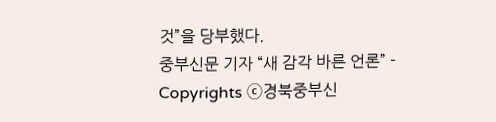것”을 당부했다.
중부신문 기자 “새 감각 바른 언론” - Copyrights ⓒ경북중부신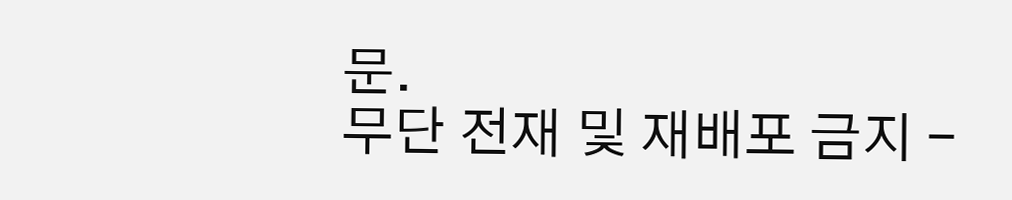문.
무단 전재 및 재배포 금지 -